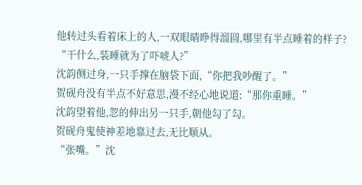他转过头看着床上的人,一双眼睛睁得溜圆,哪里有半点睡着的样子?
“干什么,装睡就为了吓唬人?”
沈韵侧过身,一只手撑在脑袋下面,“你把我吵醒了。”
贺砚舟没有半点不好意思,漫不经心地说道:“那你重睡。”
沈韵望着他,忽的伸出另一只手,朝他勾了勾。
贺砚舟鬼使神差地靠过去,无比顺从。
“张嘴。”沈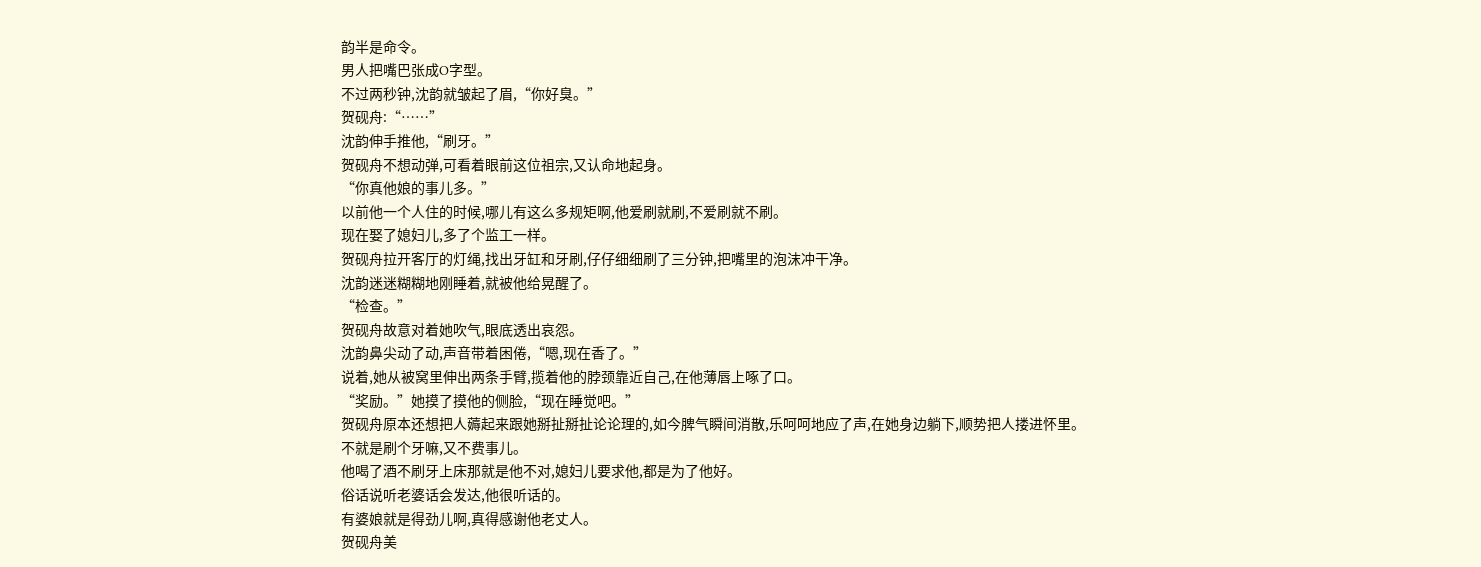韵半是命令。
男人把嘴巴张成O字型。
不过两秒钟,沈韵就皱起了眉,“你好臭。”
贺砚舟:“……”
沈韵伸手推他,“刷牙。”
贺砚舟不想动弹,可看着眼前这位祖宗,又认命地起身。
“你真他娘的事儿多。”
以前他一个人住的时候,哪儿有这么多规矩啊,他爱刷就刷,不爱刷就不刷。
现在娶了媳妇儿,多了个监工一样。
贺砚舟拉开客厅的灯绳,找出牙缸和牙刷,仔仔细细刷了三分钟,把嘴里的泡沫冲干净。
沈韵迷迷糊糊地刚睡着,就被他给晃醒了。
“检查。”
贺砚舟故意对着她吹气,眼底透出哀怨。
沈韵鼻尖动了动,声音带着困倦,“嗯,现在香了。”
说着,她从被窝里伸出两条手臂,揽着他的脖颈靠近自己,在他薄唇上啄了口。
“奖励。”她摸了摸他的侧脸,“现在睡觉吧。”
贺砚舟原本还想把人薅起来跟她掰扯掰扯论论理的,如今脾气瞬间消散,乐呵呵地应了声,在她身边躺下,顺势把人搂进怀里。
不就是刷个牙嘛,又不费事儿。
他喝了酒不刷牙上床那就是他不对,媳妇儿要求他,都是为了他好。
俗话说听老婆话会发达,他很听话的。
有婆娘就是得劲儿啊,真得感谢他老丈人。
贺砚舟美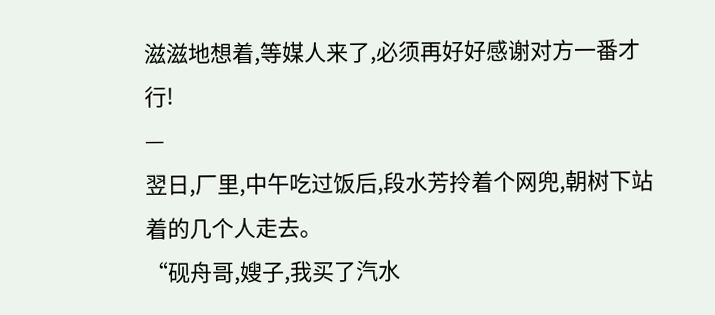滋滋地想着,等媒人来了,必须再好好感谢对方一番才行!
—
翌日,厂里,中午吃过饭后,段水芳拎着个网兜,朝树下站着的几个人走去。
“砚舟哥,嫂子,我买了汽水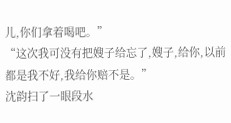儿,你们拿着喝吧。”
“这次我可没有把嫂子给忘了,嫂子,给你,以前都是我不好,我给你赔不是。”
沈韵扫了一眼段水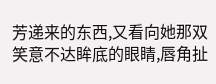芳递来的东西,又看向她那双笑意不达眸底的眼睛,唇角扯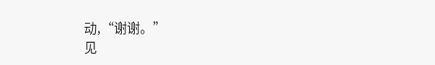动,“谢谢。”
见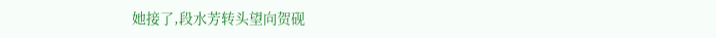她接了,段水芳转头望向贺砚